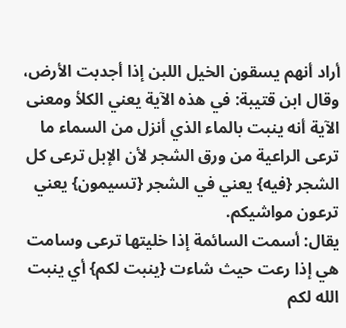أراد أنهم يسقون الخيل اللبن إذا أجدبت الأرض، وقال ابن قتيبة: في هذه الآية يعني الكلأ ومعنى الآية أنه ينبت بالماء الذي أنزل من السماء ما ترعى الراعية من ورق الشجر لأن الإبل ترعى كل الشجر {فيه} يعني في الشجر {تسيمون} يعني ترعون مواشيكم.
يقال: أسمت السائمة إذا خليتها ترعى وسامت هي إذا رعت حيث شاءت {ينبت لكم} أي ينبت الله لكم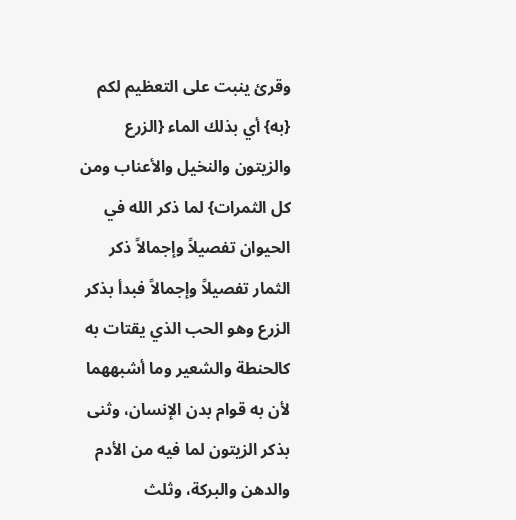وقرئ ينبت على التعظيم لكم {به} أي بذلك الماء {الزرع والزيتون والنخيل والأعناب ومن كل الثمرات} لما ذكر الله في الحيوان تفصيلاً وإجمالاً ذكر الثمار تفصيلاً وإجمالاً فبدأ بذكر الزرع وهو الحب الذي يقتات به كالحنطة والشعير وما أشبههما لأن به قوام بدن الإنسان، وثنى بذكر الزيتون لما فيه من الأدم والدهن والبركة، وثلث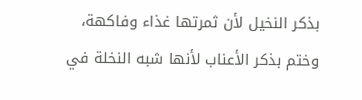بذكر النخيل لأن ثمرتها غذاء وفاكهة، وختم بذكر الأعناب لأنها شبه النخلة في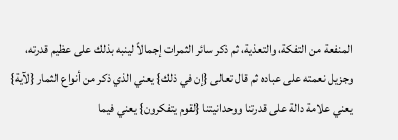المنفعة من التفكة، والتعذية، ثم ذكر سائر الثمرات إجمالاً لينبه بذلك على عظيم قدرته، وجزيل نعمته على عباده ثم قال تعالى {إن في ذلك} يعني الذي ذكر من أنواع الثمار {لآية} يعني علامة دالة على قدرتنا ووحدانيتنا {لقوم يتفكرون} يعني فيما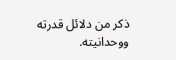ذكر من دلائل قدرته ووحدانيته.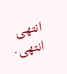انتهى انتهى.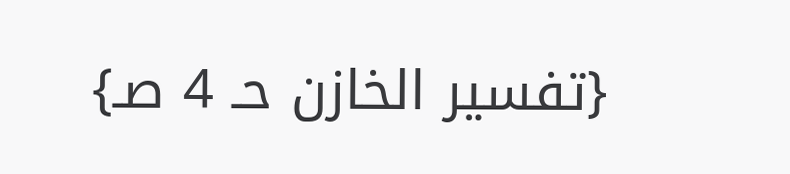{تفسير الخازن حـ 4 صـ}